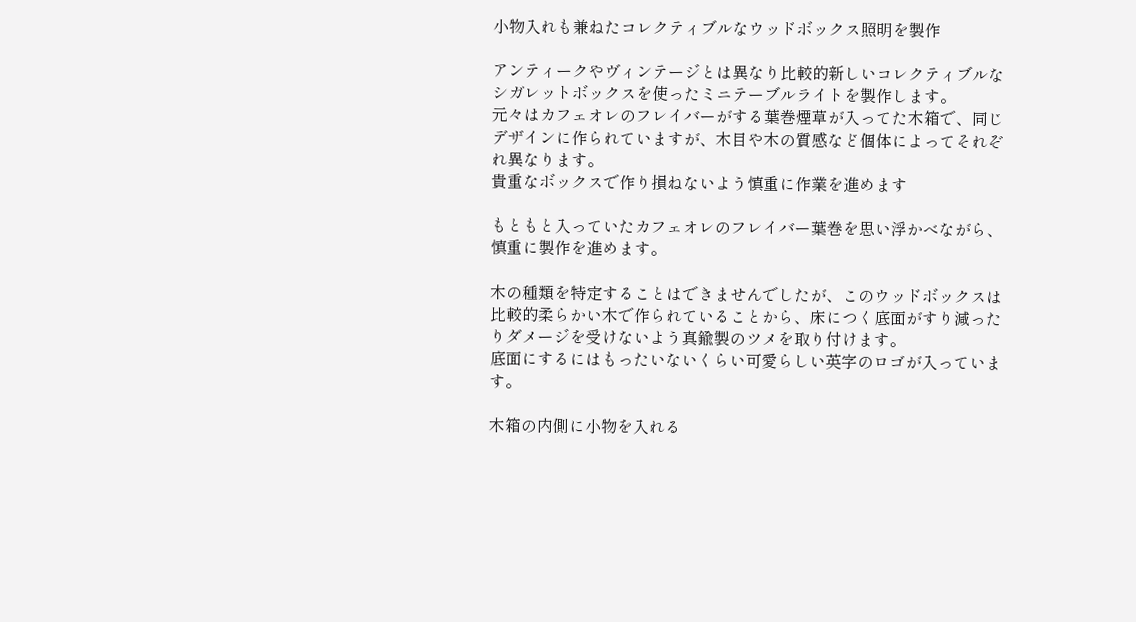小物入れも兼ねたコレクティブルなウッドボックス照明を製作

アンティークやヴィンテージとは異なり比較的新しいコレクティブルなシガレットボックスを使ったミニテーブルライトを製作します。
元々はカフェオレのフレイバーがする葉巻煙草が入ってた木箱で、同じデザインに作られていますが、木目や木の質感など個体によってそれぞれ異なります。
貴重なボックスで作り損ねないよう慎重に作業を進めます

もともと入っていたカフェオレのフレイバー葉巻を思い浮かべながら、慎重に製作を進めます。

木の種類を特定することはできませんでしたが、このウッドボックスは比較的柔らかい木で作られていることから、床につく底面がすり減ったりダメージを受けないよう真鍮製のツメを取り付けます。
底面にするにはもったいないくらい可愛らしい英字のロゴが入っています。

木箱の内側に小物を入れる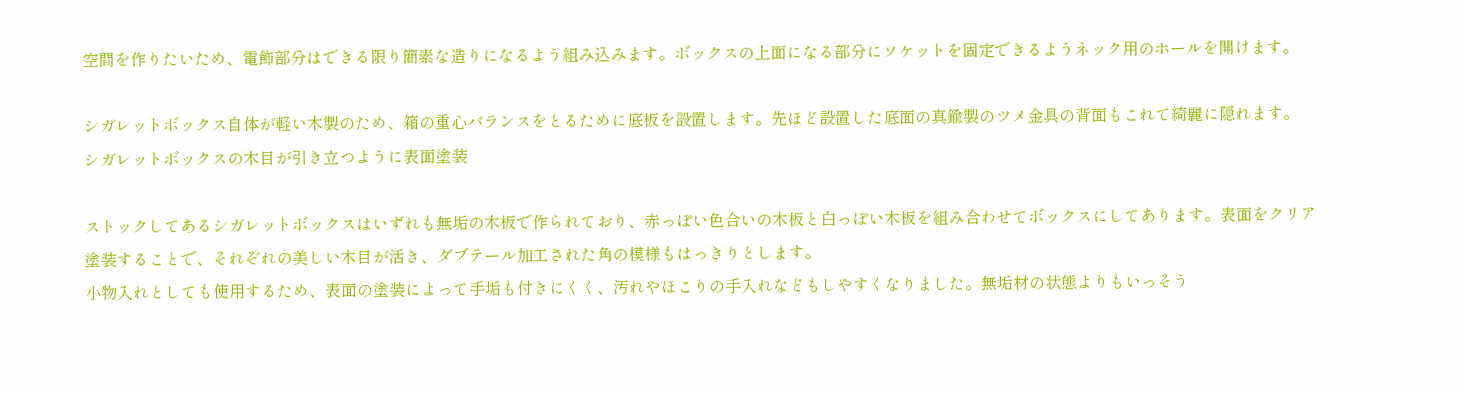空間を作りたいため、電飾部分はできる限り簡素な造りになるよう組み込みます。ボックスの上面になる部分にソケットを固定できるようネック用のホールを開けます。

シガレットボックス自体が軽い木製のため、箱の重心バランスをとるために底板を設置します。先ほど設置した底面の真鍮製のツメ金具の背面もこれて綺麗に隠れます。
シガレットボックスの木目が引き立つように表面塗装

ストックしてあるシガレットボックスはいずれも無垢の木板で作られており、赤っぽい色合いの木板と白っぽい木板を組み合わせてボックスにしてあります。表面をクリア塗装することで、それぞれの美しい木目が活き、ダブテール加工された角の模様もはっきりとします。
小物入れとしても使用するため、表面の塗装によって手垢も付きにくく、汚れやほこりの手入れなどもしやすくなりました。無垢材の状態よりもいっそう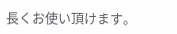長くお使い頂けます。